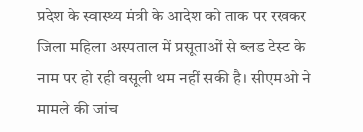प्रदेश के स्वास्थ्य मंत्री के आदेश को ताक पर रखकर जिला महिला अस्पताल में प्रसूताओं से ब्लड टेस्ट के नाम पर हो रही वसूली थम नहीं सकी है। सीएमओ ने मामले की जांच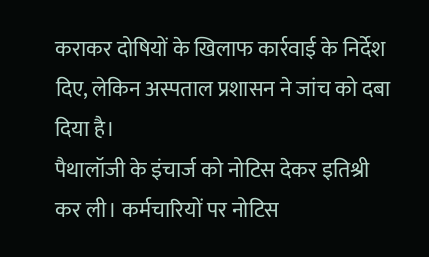कराकर दोषियों के खिलाफ कार्रवाई के निर्देश दिए, लेकिन अस्पताल प्रशासन ने जांच को दबा दिया है।
पैथालॉजी के इंचार्ज को नोटिस देकर इतिश्री कर ली। कर्मचारियों पर नोटिस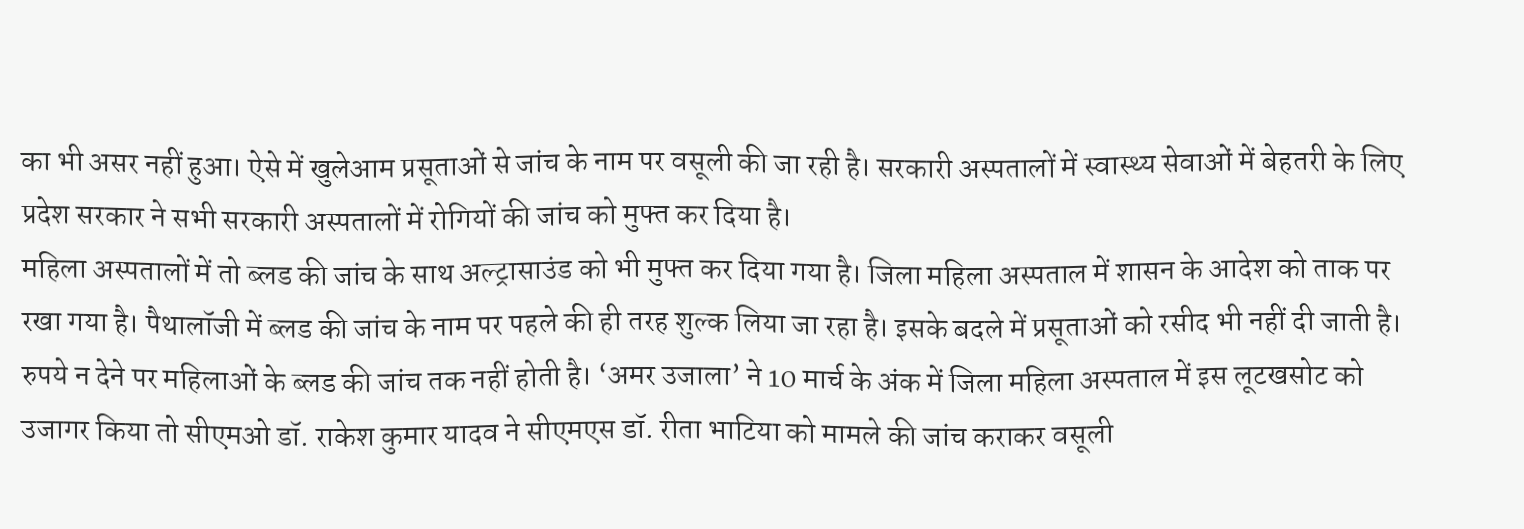का भी असर नहीं हुआ। ऐसे में खुलेआम प्रसूताओं से जांच के नाम पर वसूली की जा रही है। सरकारी अस्पतालों में स्वास्थ्य सेवाओं में बेहतरी के लिए प्रदेश सरकार ने सभी सरकारी अस्पतालों में रोगियों की जांच को मुफ्त कर दिया है।
महिला अस्पतालों में तो ब्लड की जांच के साथ अल्ट्रासाउंड को भी मुफ्त कर दिया गया है। जिला महिला अस्पताल में शासन के आदेश को ताक पर रखा गया है। पैथालॉजी में ब्लड की जांच के नाम पर पहले की ही तरह शुल्क लिया जा रहा है। इसके बदले में प्रसूताओं को रसीद भी नहीं दी जाती है।
रुपये न देने पर महिलाओं के ब्लड की जांच तक नहीं होती है। ‘अमर उजाला’ ने 10 मार्च के अंक में जिला महिला अस्पताल में इस लूटखसोट को उजागर किया तो सीएमओ डॉ. राकेश कुमार यादव ने सीएमएस डॉ. रीता भाटिया को मामले की जांच कराकर वसूली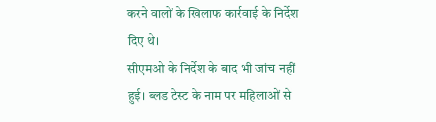करने वालों के खिलाफ कार्रवाई के निर्देश दिए थे।
सीएमओ के निर्देश के बाद भी जांच नहीं हुई। ब्लड टेस्ट के नाम पर महिलाओं से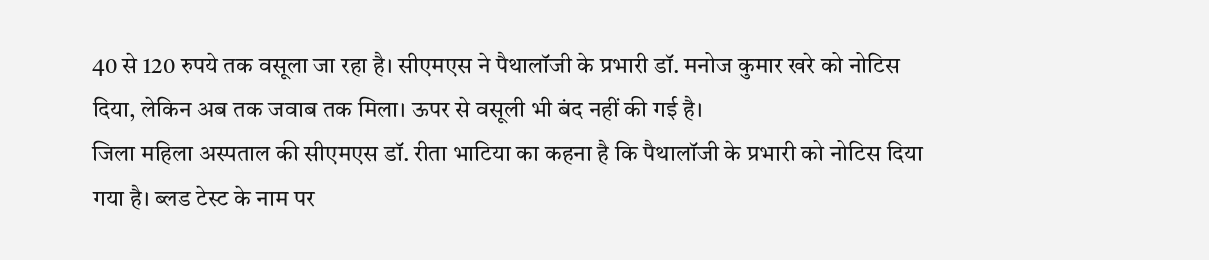40 से 120 रुपये तक वसूला जा रहा है। सीएमएस ने पैथालॉजी के प्रभारी डॉ. मनोज कुमार खरे को नोटिस दिया, लेकिन अब तक जवाब तक मिला। ऊपर से वसूली भी बंद नहीं की गई है।
जिला महिला अस्पताल की सीएमएस डॉ. रीता भाटिया का कहना है कि पैथालॉजी के प्रभारी को नोटिस दिया गया है। ब्लड टेस्ट के नाम पर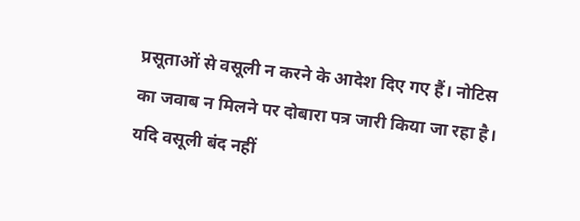प्रसूताओं से वसूली न करने के आदेश दिए गए हैं। नोटिस का जवाब न मिलने पर दोबारा पत्र जारी किया जा रहा है। यदि वसूली बंद नहीं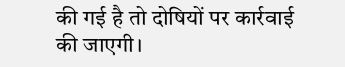की गई है तो दोषियों पर कार्रवाई की जाएगी।